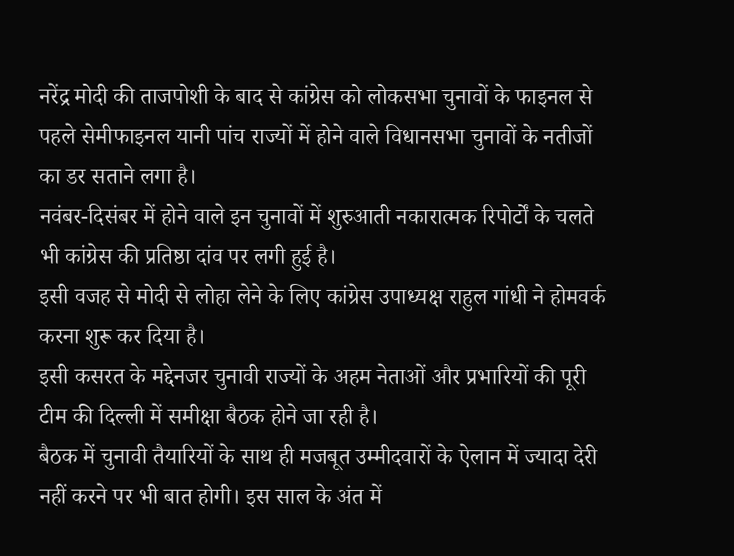नरेंद्र मोदी की ताजपोशी के बाद से कांग्रेस को लोकसभा चुनावों के फाइनल से पहले सेमीफाइनल यानी पांच राज्यों में होने वाले विधानसभा चुनावों के नतीजों का डर सताने लगा है।
नवंबर-दिसंबर में होने वाले इन चुनावों में शुरुआती नकारात्मक रिपोर्टों के चलते भी कांग्रेस की प्रतिष्ठा दांव पर लगी हुई है।
इसी वजह से मोदी से लोहा लेने के लिए कांग्रेस उपाध्यक्ष राहुल गांधी ने होमवर्क करना शुरू कर दिया है।
इसी कसरत के मद्देनजर चुनावी राज्यों के अहम नेताओं और प्रभारियों की पूरी टीम की दिल्ली में समीक्षा बैठक होने जा रही है।
बैठक में चुनावी तैयारियों के साथ ही मजबूत उम्मीदवारों के ऐलान में ज्यादा देरी नहीं करने पर भी बात होगी। इस साल के अंत में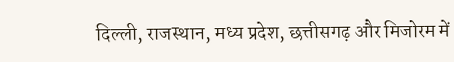दिल्ली, राजस्थान, मध्य प्रदेश, छत्तीसगढ़ और मिजोरम में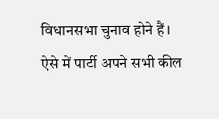विधानसभा चुनाव होने हैं।
ऐसे में पार्टी अपने सभी कील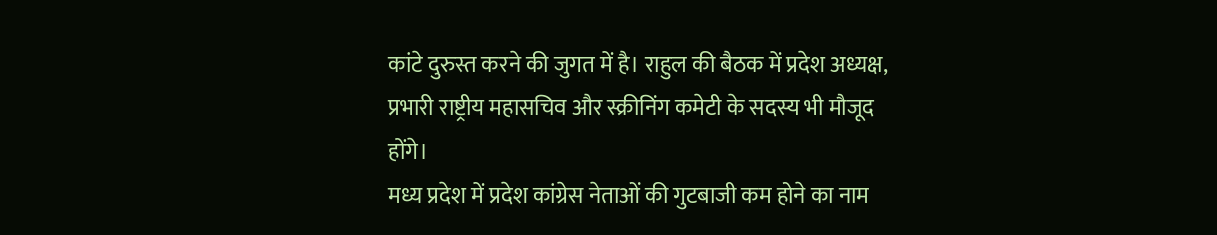कांटे दुरुस्त करने की जुगत में है। राहुल की बैठक में प्रदेश अध्यक्ष, प्रभारी राष्ट्रीय महासचिव और स्क्रीनिंग कमेटी के सदस्य भी मौजूद होंगे।
मध्य प्रदेश में प्रदेश कांग्रेस नेताओं की गुटबाजी कम होने का नाम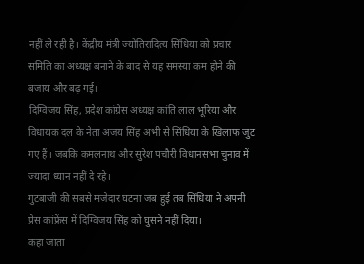नहीं ले रही है। केंद्रीय मंत्री ज्योतिरादित्य सिंधिया को प्रचार समिति का अध्यक्ष बनाने के बाद से यह समस्या कम होने की बजाय और बढ़ गई।
दिग्विजय सिंह, प्रदेश कांग्रेस अध्यक्ष कांति लाल भूरिया और विधायक दल के नेता अजय सिंह अभी से सिंधिया के खिलाफ जुट गए हैं। जबकि कमलनाथ और सुरेश पचौरी विधानसभा चुनाव में ज्यादा ध्यान नहीं दे रहे।
गुटबाजी की सबसे मजेदार घटना जब हुई तब सिंधिया ने अपनी प्रेस कांफ्रेंस में दिग्विजय सिंह को घुसने नहीं दिया।
कहा जाता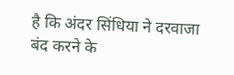है कि अंदर सिंधिया ने दरवाजा बंद करने के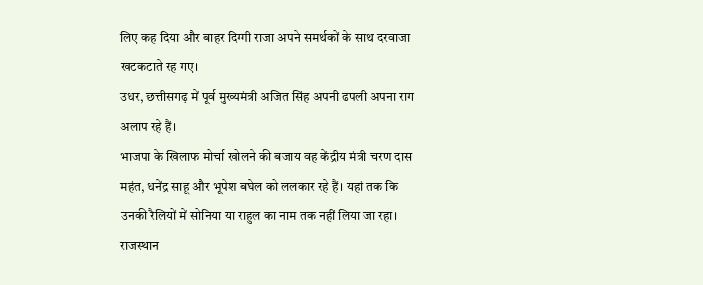लिए कह दिया और बाहर दिग्गी राजा अपने समर्थकों के साथ दरवाजा खटकटाते रह गए।
उधर, छत्तीसगढ़ में पूर्व मुख्यमंत्री अजित सिंह अपनी ढपली अपना राग अलाप रहे हैं।
भाजपा के खिलाफ मोर्चा खोलने की बजाय वह केंद्रीय मंत्री चरण दास महंत, धनेंद्र साहू और भूपेश बघेल को ललकार रहे हैं। यहां तक कि उनकी रैलियों में सोनिया या राहुल का नाम तक नहीं लिया जा रहा।
राजस्थान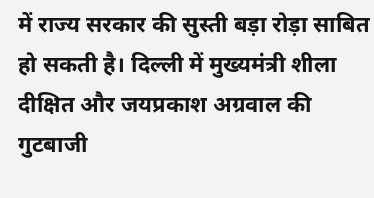में राज्य सरकार की सुस्ती बड़ा रोड़ा साबित हो सकती है। दिल्ली में मुख्यमंत्री शीला दीक्षित और जयप्रकाश अग्रवाल की गुटबाजी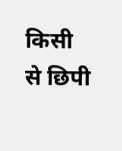किसी से छिपी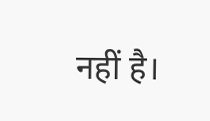नहीं है।